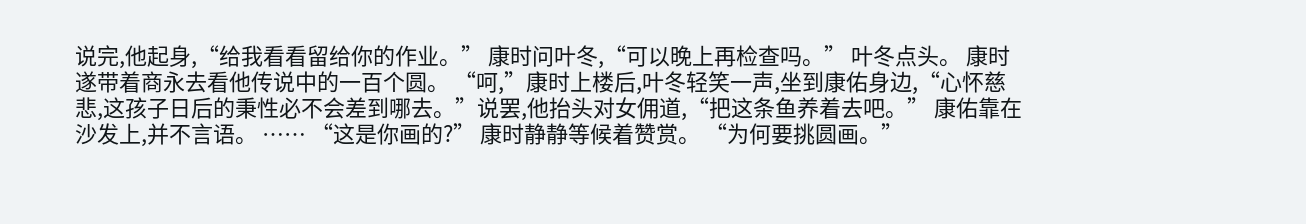说完,他起身,“给我看看留给你的作业。” 康时问叶冬,“可以晚上再检查吗。” 叶冬点头。 康时遂带着商永去看他传说中的一百个圆。 “呵,”康时上楼后,叶冬轻笑一声,坐到康佑身边,“心怀慈悲,这孩子日后的秉性必不会差到哪去。”说罢,他抬头对女佣道,“把这条鱼养着去吧。” 康佑靠在沙发上,并不言语。 …… “这是你画的?” 康时静静等候着赞赏。 “为何要挑圆画。”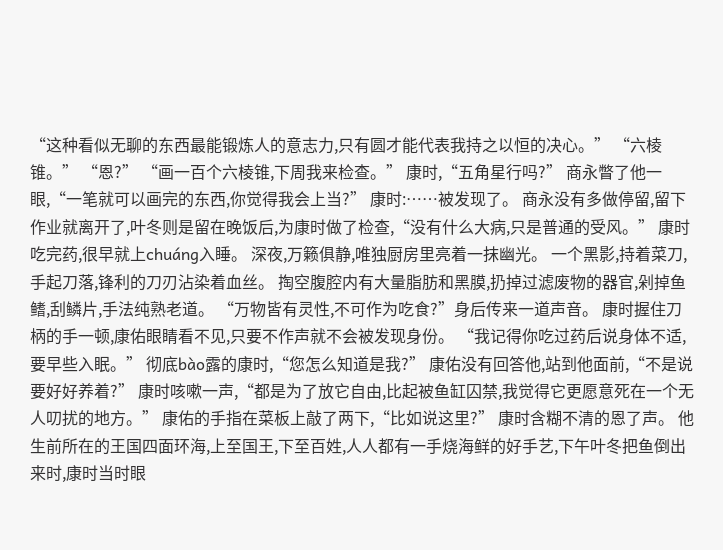“这种看似无聊的东西最能锻炼人的意志力,只有圆才能代表我持之以恒的决心。” “六棱锥。” “恩?” “画一百个六棱锥,下周我来检查。” 康时,“五角星行吗?” 商永瞥了他一眼,“一笔就可以画完的东西,你觉得我会上当?” 康时:……被发现了。 商永没有多做停留,留下作业就离开了,叶冬则是留在晚饭后,为康时做了检查,“没有什么大病,只是普通的受风。” 康时吃完药,很早就上chuáng入睡。 深夜,万籁俱静,唯独厨房里亮着一抹幽光。 一个黑影,持着菜刀,手起刀落,锋利的刀刃沾染着血丝。 掏空腹腔内有大量脂肪和黑膜,扔掉过滤废物的器官,剁掉鱼鳍,刮鳞片,手法纯熟老道。 “万物皆有灵性,不可作为吃食?”身后传来一道声音。 康时握住刀柄的手一顿,康佑眼睛看不见,只要不作声就不会被发现身份。 “我记得你吃过药后说身体不适,要早些入眠。” 彻底bào露的康时,“您怎么知道是我?” 康佑没有回答他,站到他面前,“不是说要好好养着?” 康时咳嗽一声,“都是为了放它自由,比起被鱼缸囚禁,我觉得它更愿意死在一个无人叨扰的地方。” 康佑的手指在菜板上敲了两下,“比如说这里?” 康时含糊不清的恩了声。 他生前所在的王国四面环海,上至国王,下至百姓,人人都有一手烧海鲜的好手艺,下午叶冬把鱼倒出来时,康时当时眼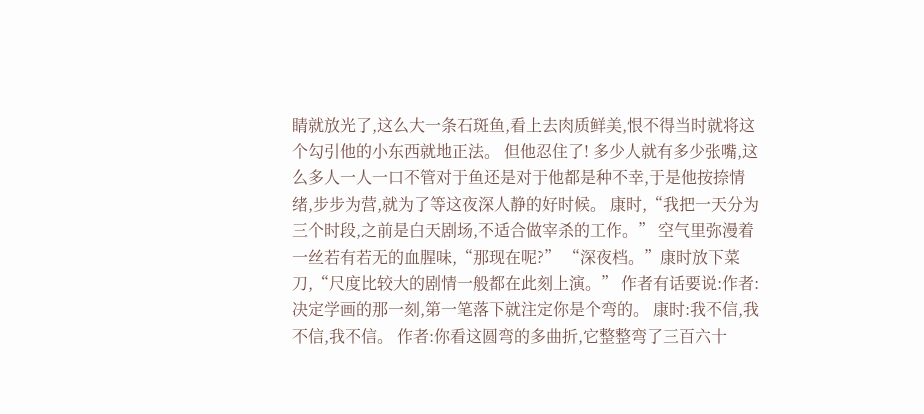睛就放光了,这么大一条石斑鱼,看上去肉质鲜美,恨不得当时就将这个勾引他的小东西就地正法。 但他忍住了! 多少人就有多少张嘴,这么多人一人一口不管对于鱼还是对于他都是种不幸,于是他按捺情绪,步步为营,就为了等这夜深人静的好时候。 康时,“我把一天分为三个时段,之前是白天剧场,不适合做宰杀的工作。” 空气里弥漫着一丝若有若无的血腥味,“那现在呢?” “深夜档。”康时放下菜刀,“尺度比较大的剧情一般都在此刻上演。” 作者有话要说:作者:决定学画的那一刻,第一笔落下就注定你是个弯的。 康时:我不信,我不信,我不信。 作者:你看这圆弯的多曲折,它整整弯了三百六十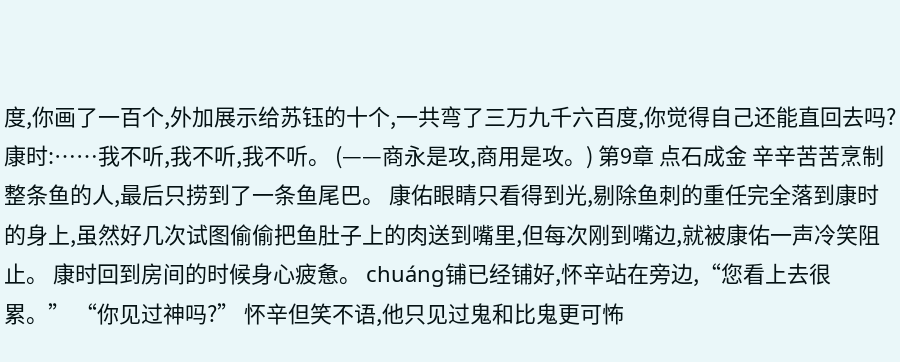度,你画了一百个,外加展示给苏钰的十个,一共弯了三万九千六百度,你觉得自己还能直回去吗? 康时:……我不听,我不听,我不听。 (——商永是攻,商用是攻。) 第9章 点石成金 辛辛苦苦烹制整条鱼的人,最后只捞到了一条鱼尾巴。 康佑眼睛只看得到光,剔除鱼刺的重任完全落到康时的身上,虽然好几次试图偷偷把鱼肚子上的肉送到嘴里,但每次刚到嘴边,就被康佑一声冷笑阻止。 康时回到房间的时候身心疲惫。 chuáng铺已经铺好,怀辛站在旁边,“您看上去很累。” “你见过神吗?” 怀辛但笑不语,他只见过鬼和比鬼更可怖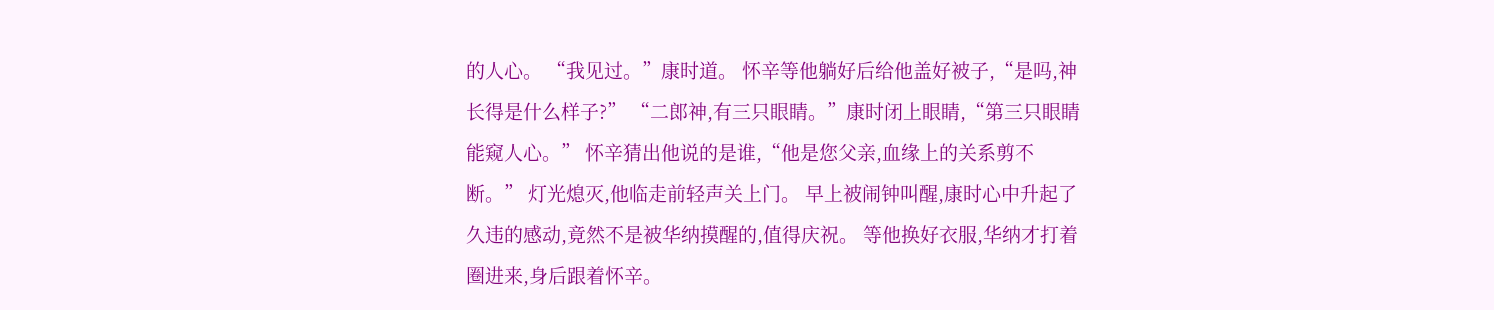的人心。 “我见过。”康时道。 怀辛等他躺好后给他盖好被子,“是吗,神长得是什么样子?” “二郎神,有三只眼睛。”康时闭上眼睛,“第三只眼睛能窥人心。” 怀辛猜出他说的是谁,“他是您父亲,血缘上的关系剪不断。” 灯光熄灭,他临走前轻声关上门。 早上被闹钟叫醒,康时心中升起了久违的感动,竟然不是被华纳摸醒的,值得庆祝。 等他换好衣服,华纳才打着圈进来,身后跟着怀辛。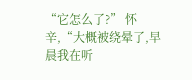“它怎么了?” 怀辛,“大概被绕晕了,早晨我在听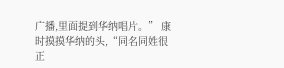广播,里面提到华纳唱片。” 康时摸摸华纳的头,“同名同姓很正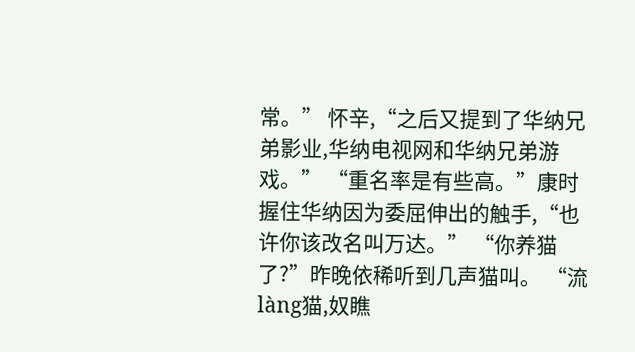常。” 怀辛,“之后又提到了华纳兄弟影业,华纳电视网和华纳兄弟游戏。” “重名率是有些高。”康时握住华纳因为委屈伸出的触手,“也许你该改名叫万达。” “你养猫了?”昨晚依稀听到几声猫叫。 “流làng猫,奴瞧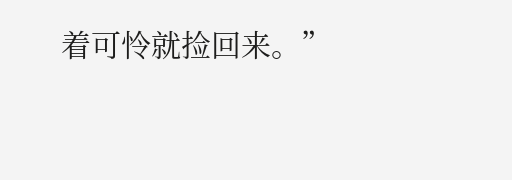着可怜就捡回来。”